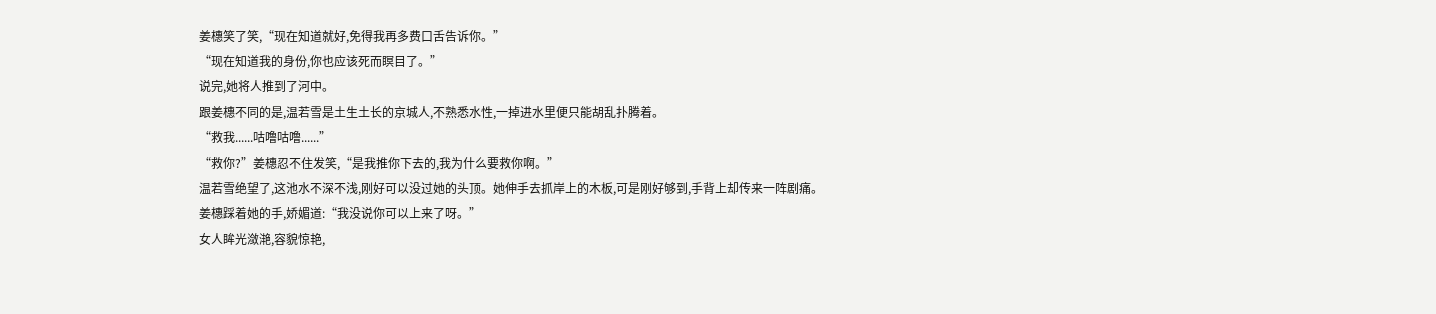姜橞笑了笑,“现在知道就好,免得我再多费口舌告诉你。”
“现在知道我的身份,你也应该死而瞑目了。”
说完,她将人推到了河中。
跟姜橞不同的是,温若雪是土生土长的京城人,不熟悉水性,一掉进水里便只能胡乱扑腾着。
“救我......咕噜咕噜......”
“救你?”姜橞忍不住发笑,“是我推你下去的,我为什么要救你啊。”
温若雪绝望了,这池水不深不浅,刚好可以没过她的头顶。她伸手去抓岸上的木板,可是刚好够到,手背上却传来一阵剧痛。
姜橞踩着她的手,娇媚道:“我没说你可以上来了呀。”
女人眸光潋滟,容貌惊艳,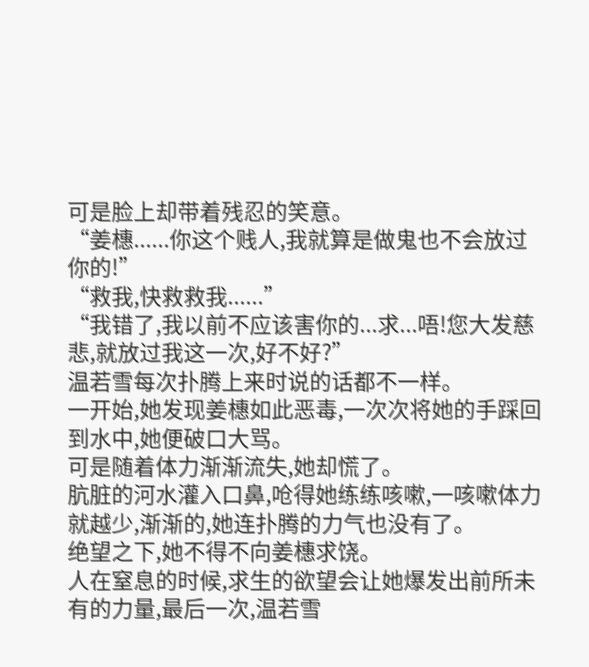可是脸上却带着残忍的笑意。
“姜橞......你这个贱人,我就算是做鬼也不会放过你的!”
“救我,快救救我......”
“我错了,我以前不应该害你的...求...唔!您大发慈悲,就放过我这一次,好不好?”
温若雪每次扑腾上来时说的话都不一样。
一开始,她发现姜橞如此恶毒,一次次将她的手踩回到水中,她便破口大骂。
可是随着体力渐渐流失,她却慌了。
肮脏的河水灌入口鼻,呛得她练练咳嗽,一咳嗽体力就越少,渐渐的,她连扑腾的力气也没有了。
绝望之下,她不得不向姜橞求饶。
人在窒息的时候,求生的欲望会让她爆发出前所未有的力量,最后一次,温若雪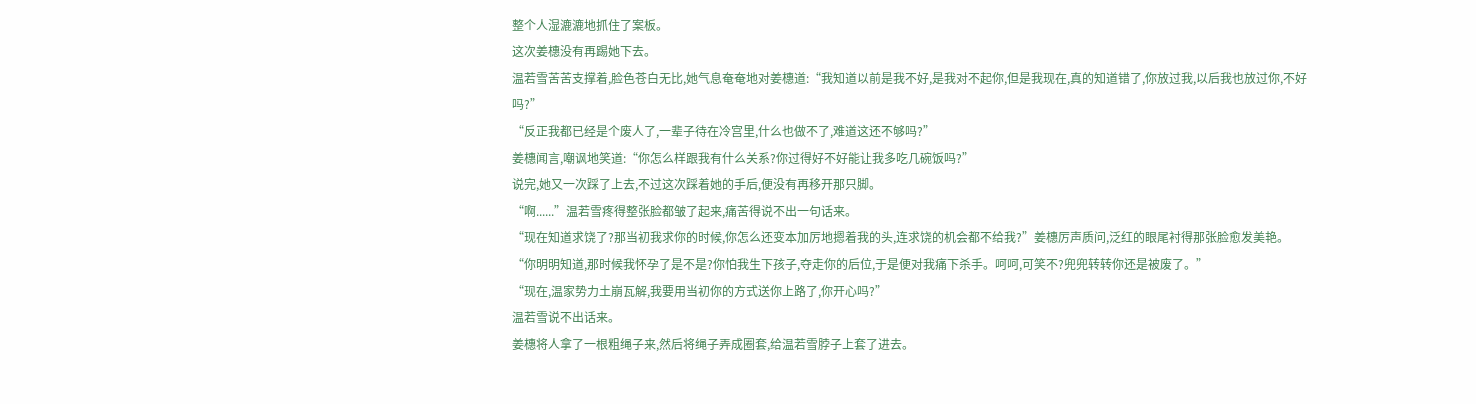整个人湿漉漉地抓住了案板。
这次姜橞没有再踢她下去。
温若雪苦苦支撑着,脸色苍白无比,她气息奄奄地对姜橞道:“我知道以前是我不好,是我对不起你,但是我现在,真的知道错了,你放过我,以后我也放过你,不好吗?”
“反正我都已经是个废人了,一辈子待在冷宫里,什么也做不了,难道这还不够吗?”
姜橞闻言,嘲讽地笑道:“你怎么样跟我有什么关系?你过得好不好能让我多吃几碗饭吗?”
说完,她又一次踩了上去,不过这次踩着她的手后,便没有再移开那只脚。
“啊......”温若雪疼得整张脸都皱了起来,痛苦得说不出一句话来。
“现在知道求饶了?那当初我求你的时候,你怎么还变本加厉地摁着我的头,连求饶的机会都不给我?”姜橞厉声质问,泛红的眼尾衬得那张脸愈发美艳。
“你明明知道,那时候我怀孕了是不是?你怕我生下孩子,夺走你的后位,于是便对我痛下杀手。呵呵,可笑不?兜兜转转你还是被废了。”
“现在,温家势力土崩瓦解,我要用当初你的方式送你上路了,你开心吗?”
温若雪说不出话来。
姜橞将人拿了一根粗绳子来,然后将绳子弄成圈套,给温若雪脖子上套了进去。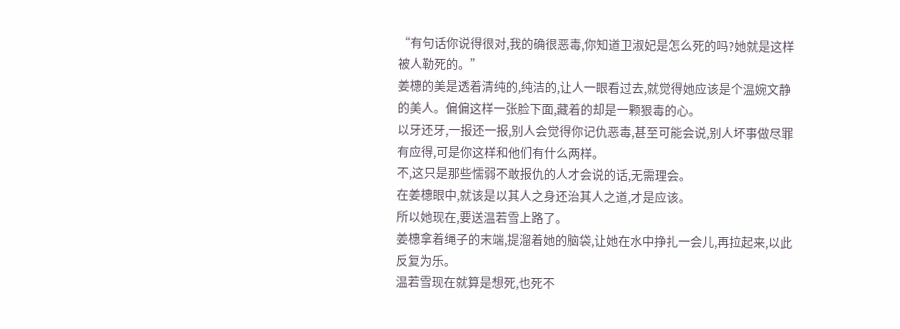“有句话你说得很对,我的确很恶毒,你知道卫淑妃是怎么死的吗?她就是这样被人勒死的。”
姜橞的美是透着清纯的,纯洁的,让人一眼看过去,就觉得她应该是个温婉文静的美人。偏偏这样一张脸下面,藏着的却是一颗狠毒的心。
以牙还牙,一报还一报,别人会觉得你记仇恶毒,甚至可能会说,别人坏事做尽罪有应得,可是你这样和他们有什么两样。
不,这只是那些懦弱不敢报仇的人才会说的话,无需理会。
在姜橞眼中,就该是以其人之身还治其人之道,才是应该。
所以她现在,要送温若雪上路了。
姜橞拿着绳子的末端,提溜着她的脑袋,让她在水中挣扎一会儿,再拉起来,以此反复为乐。
温若雪现在就算是想死,也死不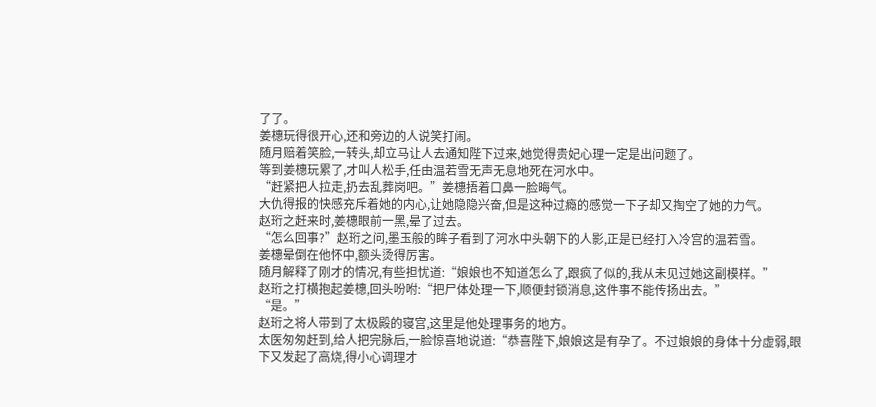了了。
姜橞玩得很开心,还和旁边的人说笑打闹。
随月赔着笑脸,一转头,却立马让人去通知陛下过来,她觉得贵妃心理一定是出问题了。
等到姜橞玩累了,才叫人松手,任由温若雪无声无息地死在河水中。
“赶紧把人拉走,扔去乱葬岗吧。”姜橞捂着口鼻一脸晦气。
大仇得报的快感充斥着她的内心,让她隐隐兴奋,但是这种过瘾的感觉一下子却又掏空了她的力气。
赵珩之赶来时,姜橞眼前一黑,晕了过去。
“怎么回事?”赵珩之问,墨玉般的眸子看到了河水中头朝下的人影,正是已经打入冷宫的温若雪。
姜橞晕倒在他怀中,额头烫得厉害。
随月解释了刚才的情况,有些担忧道:“娘娘也不知道怎么了,跟疯了似的,我从未见过她这副模样。”
赵珩之打横抱起姜橞,回头吩咐:“把尸体处理一下,顺便封锁消息,这件事不能传扬出去。”
“是。”
赵珩之将人带到了太极殿的寝宫,这里是他处理事务的地方。
太医匆匆赶到,给人把完脉后,一脸惊喜地说道:“恭喜陛下,娘娘这是有孕了。不过娘娘的身体十分虚弱,眼下又发起了高烧,得小心调理才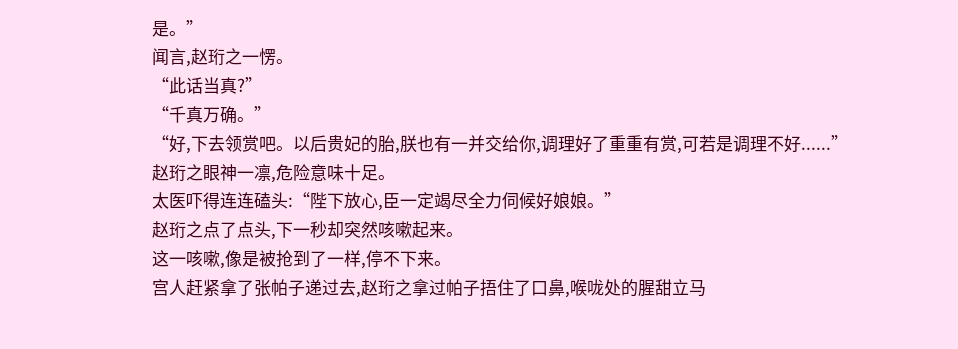是。”
闻言,赵珩之一愣。
“此话当真?”
“千真万确。”
“好,下去领赏吧。以后贵妃的胎,朕也有一并交给你,调理好了重重有赏,可若是调理不好......”
赵珩之眼神一凛,危险意味十足。
太医吓得连连磕头:“陛下放心,臣一定竭尽全力伺候好娘娘。”
赵珩之点了点头,下一秒却突然咳嗽起来。
这一咳嗽,像是被抢到了一样,停不下来。
宫人赶紧拿了张帕子递过去,赵珩之拿过帕子捂住了口鼻,喉咙处的腥甜立马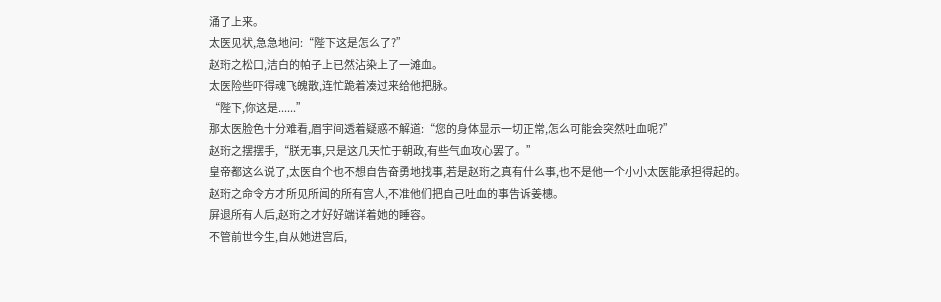涌了上来。
太医见状,急急地问:“陛下这是怎么了?”
赵珩之松口,洁白的帕子上已然沾染上了一滩血。
太医险些吓得魂飞魄散,连忙跪着凑过来给他把脉。
“陛下,你这是......”
那太医脸色十分难看,眉宇间透着疑惑不解道:“您的身体显示一切正常,怎么可能会突然吐血呢?”
赵珩之摆摆手,“朕无事,只是这几天忙于朝政,有些气血攻心罢了。”
皇帝都这么说了,太医自个也不想自告奋勇地找事,若是赵珩之真有什么事,也不是他一个小小太医能承担得起的。
赵珩之命令方才所见所闻的所有宫人,不准他们把自己吐血的事告诉姜橞。
屏退所有人后,赵珩之才好好端详着她的睡容。
不管前世今生,自从她进宫后,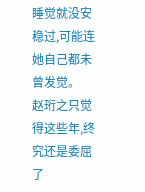睡觉就没安稳过,可能连她自己都未曾发觉。
赵珩之只觉得这些年,终究还是委屈了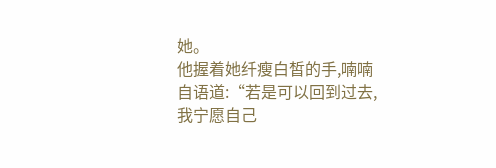她。
他握着她纤瘦白皙的手,喃喃自语道:“若是可以回到过去,我宁愿自己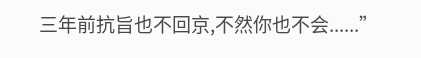三年前抗旨也不回京,不然你也不会......”